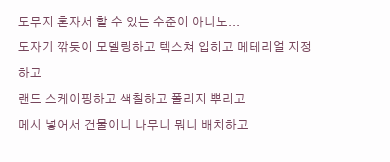도무지 혼자서 할 수 있는 수준이 아니노...
도자기 깎듯이 모델링하고 텍스쳐 입히고 메테리얼 지정하고
랜드 스케이핑하고 색칠하고 폴리지 뿌리고
메시 넣어서 건물이니 나무니 뭐니 배치하고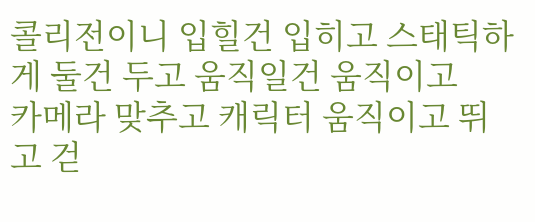콜리전이니 입힐건 입히고 스태틱하게 둘건 두고 움직일건 움직이고
카메라 맞추고 캐릭터 움직이고 뛰고 걷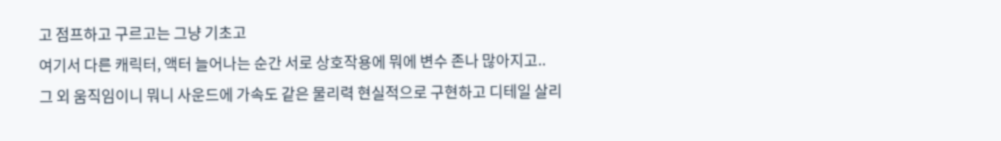고 점프하고 구르고는 그냥 기초고
여기서 다른 캐릭터, 액터 늘어나는 순간 서로 상호작용에 뭐에 변수 존나 많아지고..
그 외 움직임이니 뭐니 사운드에 가속도 같은 물리력 현실적으로 구현하고 디테일 살리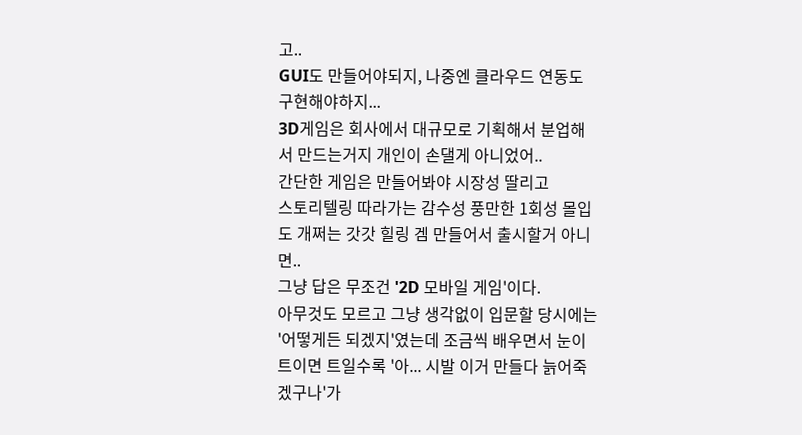고..
GUI도 만들어야되지, 나중엔 클라우드 연동도 구현해야하지...
3D게임은 회사에서 대규모로 기획해서 분업해서 만드는거지 개인이 손댈게 아니었어..
간단한 게임은 만들어봐야 시장성 딸리고
스토리텔링 따라가는 감수성 풍만한 1회성 몰입도 개쩌는 갓갓 힐링 겜 만들어서 출시할거 아니면..
그냥 답은 무조건 '2D 모바일 게임'이다.
아무것도 모르고 그냥 생각없이 입문할 당시에는 '어떻게든 되겠지'였는데 조금씩 배우면서 눈이 트이면 트일수록 '아... 시발 이거 만들다 늙어죽겠구나'가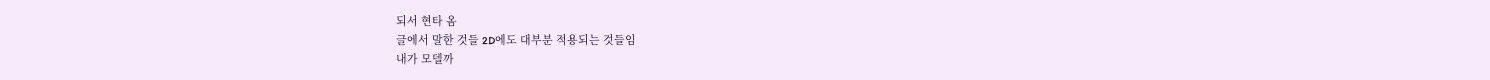되서 현타 옴
글에서 말한 것들 2D에도 대부분 적용되는 것들임
내가 모델까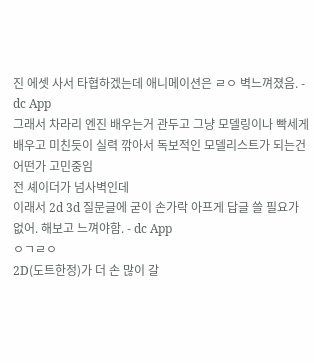진 에셋 사서 타협하겠는데 애니메이션은 ㄹㅇ 벽느껴졌음. - dc App
그래서 차라리 엔진 배우는거 관두고 그냥 모델링이나 빡세게 배우고 미친듯이 실력 깎아서 독보적인 모델리스트가 되는건 어떤가 고민중임
전 셰이더가 넘사벽인데
이래서 2d 3d 질문글에 굳이 손가락 아프게 답글 쓸 필요가 없어. 해보고 느껴야함. - dc App
ㅇㄱㄹㅇ
2D(도트한정)가 더 손 많이 갈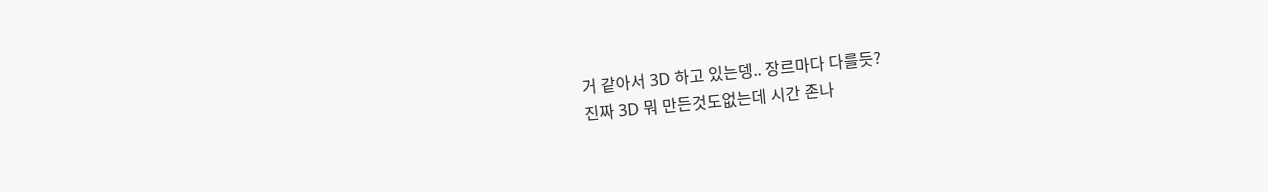거 같아서 3D 하고 있는뎅.. 장르마다 다를듯?
진짜 3D 뭐 만든것도없는데 시간 존나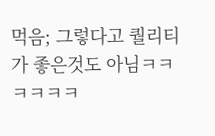먹음; 그렇다고 퀄리티가 좋은것도 아님ㅋㅋㅋㅋㅋㅋ